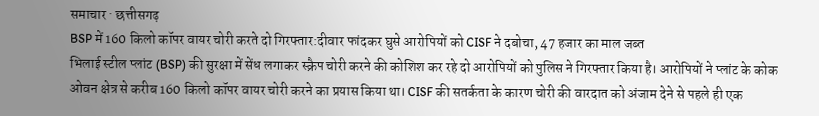समाचार · छत्तीसगढ़
BSP में 160 किलो कॉपर वायर चोरी करते दो गिरफ्तार:दीवार फांदकर घुसे आरोपियों को CISF ने दबोचा, 47 हजार का माल जब्त
भिलाई स्टील प्लांट (BSP) की सुरक्षा में सेंध लगाकर स्क्रैप चोरी करने की कोशिश कर रहे दो आरोपियों को पुलिस ने गिरफ्तार किया है। आरोपियों ने प्लांट के कोक ओवन क्षेत्र से करीब 160 किलो कॉपर वायर चोरी करने का प्रयास किया था। CISF की सतर्कता के कारण चोरी की वारदात को अंजाम देने से पहले ही एक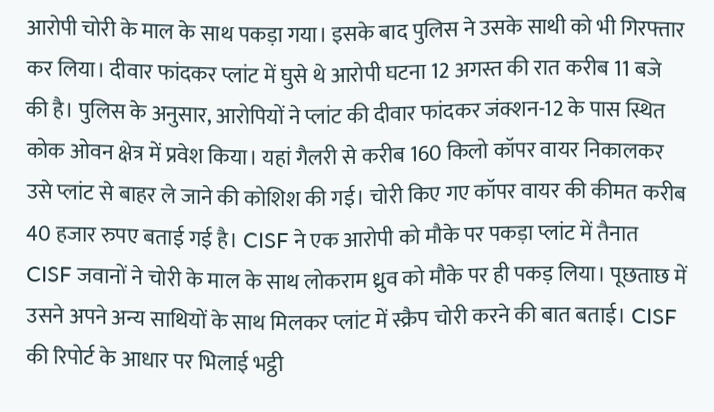आरोपी चोरी के माल के साथ पकड़ा गया। इसके बाद पुलिस ने उसके साथी को भी गिरफ्तार कर लिया। दीवार फांदकर प्लांट में घुसे थे आरोपी घटना 12 अगस्त की रात करीब 11 बजे की है। पुलिस के अनुसार, आरोपियों ने प्लांट की दीवार फांदकर जंक्शन-12 के पास स्थित कोक ओवन क्षेत्र में प्रवेश किया। यहां गैलरी से करीब 160 किलो कॉपर वायर निकालकर उसे प्लांट से बाहर ले जाने की कोशिश की गई। चोरी किए गए कॉपर वायर की कीमत करीब 40 हजार रुपए बताई गई है। CISF ने एक आरोपी को मौके पर पकड़ा प्लांट में तैनात CISF जवानों ने चोरी के माल के साथ लोकराम ध्रुव को मौके पर ही पकड़ लिया। पूछताछ में उसने अपने अन्य साथियों के साथ मिलकर प्लांट में स्क्रैप चोरी करने की बात बताई। CISF की रिपोर्ट के आधार पर भिलाई भट्ठी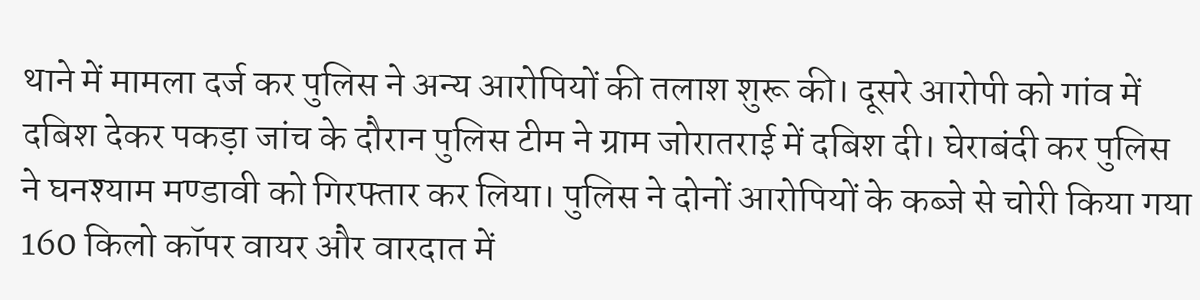थाने में मामला दर्ज कर पुलिस ने अन्य आरोपियों की तलाश शुरू की। दूसरे आरोपी को गांव में दबिश देकर पकड़ा जांच के दौरान पुलिस टीम ने ग्राम जोरातराई में दबिश दी। घेराबंदी कर पुलिस ने घनश्याम मण्डावी को गिरफ्तार कर लिया। पुलिस ने दोनों आरोपियों के कब्जे से चोरी किया गया 160 किलो कॉपर वायर और वारदात में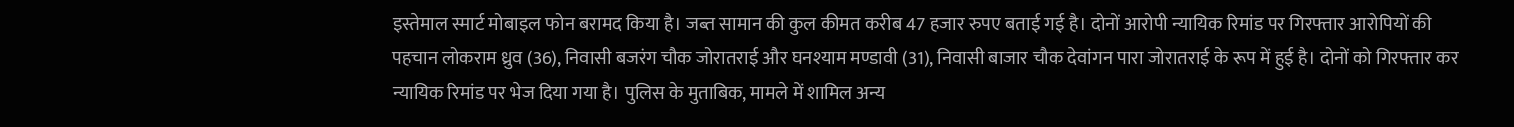इस्तेमाल स्मार्ट मोबाइल फोन बरामद किया है। जब्त सामान की कुल कीमत करीब 47 हजार रुपए बताई गई है। दोनों आरोपी न्यायिक रिमांड पर गिरफ्तार आरोपियों की पहचान लोकराम ध्रुव (36), निवासी बजरंग चौक जोरातराई और घनश्याम मण्डावी (31), निवासी बाजार चौक देवांगन पारा जोरातराई के रूप में हुई है। दोनों को गिरफ्तार कर न्यायिक रिमांड पर भेज दिया गया है। पुलिस के मुताबिक, मामले में शामिल अन्य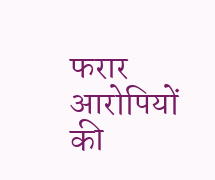फरार आरोपियों की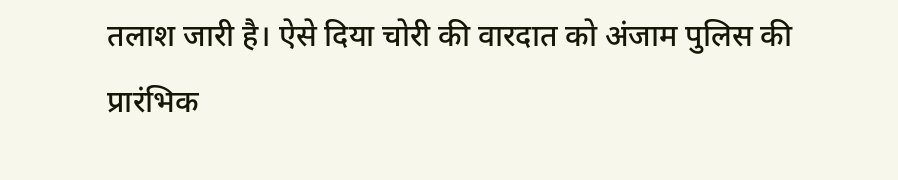तलाश जारी है। ऐसे दिया चोरी की वारदात को अंजाम पुलिस की प्रारंभिक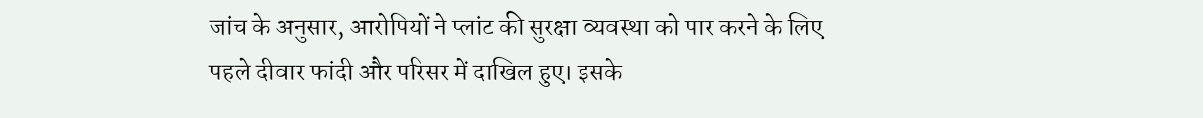जांच के अनुसार, आरोपियों ने प्लांट की सुरक्षा व्यवस्था को पार करने के लिए पहले दीवार फांदी और परिसर में दाखिल हुए। इसके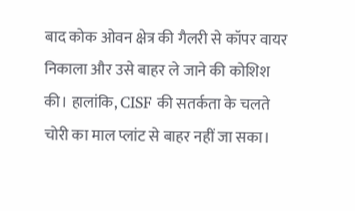बाद कोक ओवन क्षेत्र की गैलरी से कॉपर वायर निकाला और उसे बाहर ले जाने की कोशिश की। हालांकि, CISF की सतर्कता के चलते चोरी का माल प्लांट से बाहर नहीं जा सका।